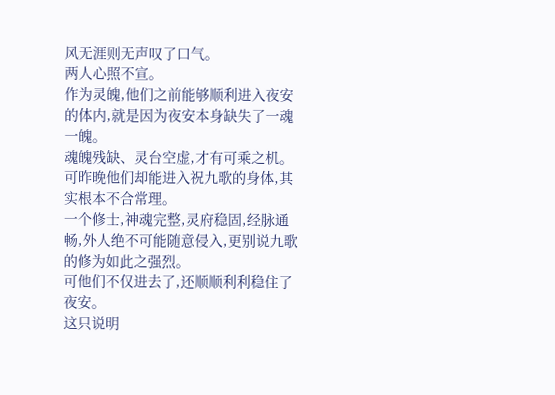风无涯则无声叹了口气。
两人心照不宣。
作为灵魄,他们之前能够顺利进入夜安的体内,就是因为夜安本身缺失了一魂一魄。
魂魄残缺、灵台空虚,才有可乘之机。
可昨晚他们却能进入祝九歌的身体,其实根本不合常理。
一个修士,神魂完整,灵府稳固,经脉通畅,外人绝不可能随意侵入,更别说九歌的修为如此之强烈。
可他们不仅进去了,还顺顺利利稳住了夜安。
这只说明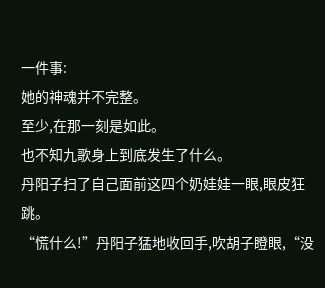一件事:
她的神魂并不完整。
至少,在那一刻是如此。
也不知九歌身上到底发生了什么。
丹阳子扫了自己面前这四个奶娃娃一眼,眼皮狂跳。
“慌什么!”丹阳子猛地收回手,吹胡子瞪眼,“没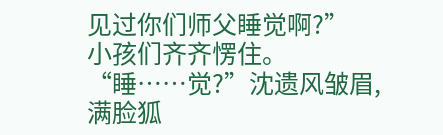见过你们师父睡觉啊?”
小孩们齐齐愣住。
“睡……觉?”沈遗风皱眉,满脸狐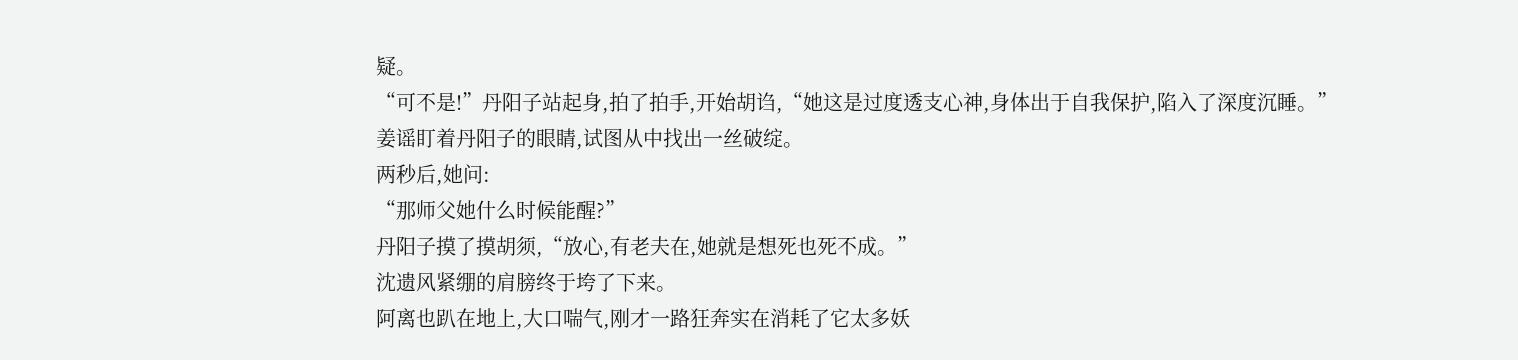疑。
“可不是!”丹阳子站起身,拍了拍手,开始胡诌,“她这是过度透支心神,身体出于自我保护,陷入了深度沉睡。”
姜谣盯着丹阳子的眼睛,试图从中找出一丝破绽。
两秒后,她问:
“那师父她什么时候能醒?”
丹阳子摸了摸胡须,“放心,有老夫在,她就是想死也死不成。”
沈遗风紧绷的肩膀终于垮了下来。
阿离也趴在地上,大口喘气,刚才一路狂奔实在消耗了它太多妖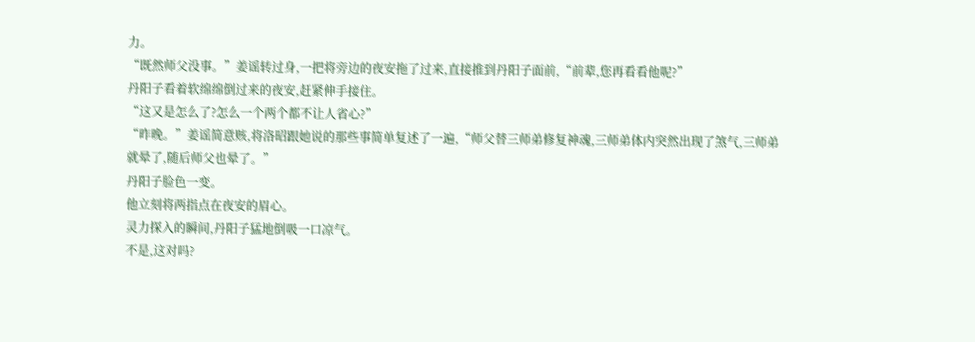力。
“既然师父没事。”姜谣转过身,一把将旁边的夜安拖了过来,直接推到丹阳子面前,“前辈,您再看看他呢?”
丹阳子看着软绵绵倒过来的夜安,赶紧伸手接住。
“这又是怎么了?怎么一个两个都不让人省心?”
“昨晚。”姜谣简意赅,将洛昭跟她说的那些事简单复述了一遍,“师父替三师弟修复神魂,三师弟体内突然出现了煞气,三师弟就晕了,随后师父也晕了。”
丹阳子脸色一变。
他立刻将两指点在夜安的眉心。
灵力探入的瞬间,丹阳子猛地倒吸一口凉气。
不是,这对吗?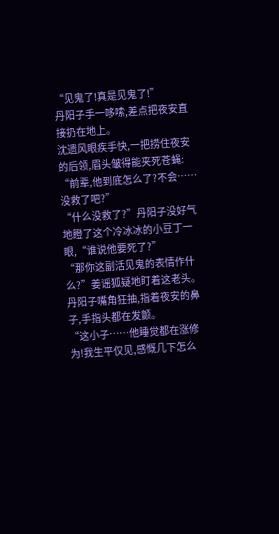“见鬼了!真是见鬼了!”
丹阳子手一哆嗦,差点把夜安直接扔在地上。
沈遗风眼疾手快,一把捞住夜安的后领,眉头皱得能夹死苍蝇:
“前辈,他到底怎么了?不会……没救了吧?”
“什么没救了?”丹阳子没好气地瞪了这个冷冰冰的小豆丁一眼,“谁说他要死了?”
“那你这副活见鬼的表情作什么?”姜谣狐疑地盯着这老头。
丹阳子嘴角狂抽,指着夜安的鼻子,手指头都在发颤。
“这小子……他睡觉都在涨修为!我生平仅见,感慨几下怎么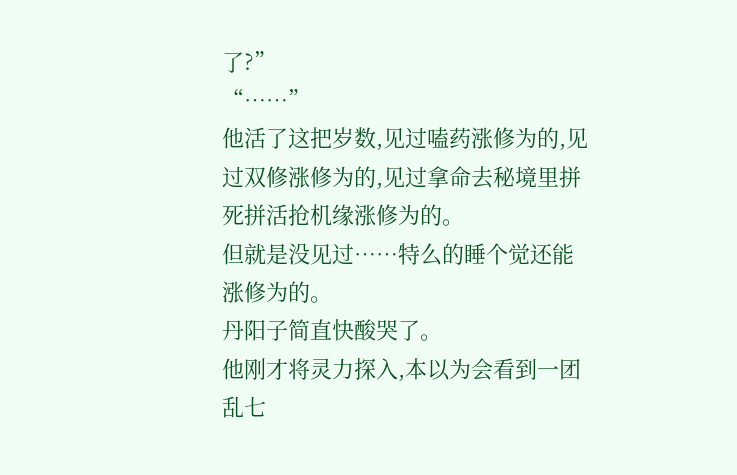了?”
“……”
他活了这把岁数,见过嗑药涨修为的,见过双修涨修为的,见过拿命去秘境里拼死拼活抢机缘涨修为的。
但就是没见过……特么的睡个觉还能涨修为的。
丹阳子简直快酸哭了。
他刚才将灵力探入,本以为会看到一团乱七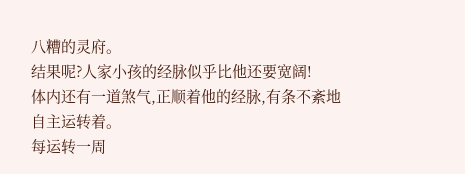八糟的灵府。
结果呢?人家小孩的经脉似乎比他还要宽阔!
体内还有一道煞气,正顺着他的经脉,有条不紊地自主运转着。
每运转一周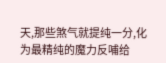天,那些煞气就提纯一分,化为最精纯的魔力反哺给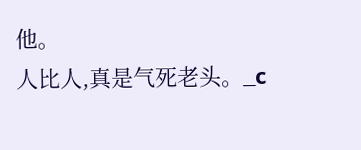他。
人比人,真是气死老头。_c